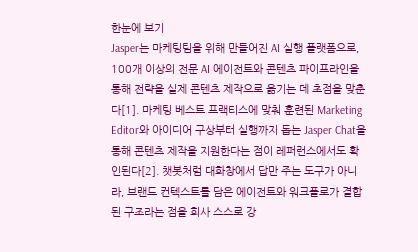한눈에 보기
Jasper는 마케팅팀을 위해 만들어진 AI 실행 플랫폼으로, 100개 이상의 전문 AI 에이전트와 콘텐츠 파이프라인을 통해 전략을 실제 콘텐츠 제작으로 옮기는 데 초점을 맞춘다[1]. 마케팅 베스트 프랙티스에 맞춰 훈련된 Marketing Editor와 아이디어 구상부터 실행까지 돕는 Jasper Chat을 통해 콘텐츠 제작을 지원한다는 점이 레퍼런스에서도 확인된다[2]. 챗봇처럼 대화창에서 답만 주는 도구가 아니라, 브랜드 컨텍스트를 담은 에이전트와 워크플로가 결합된 구조라는 점을 회사 스스로 강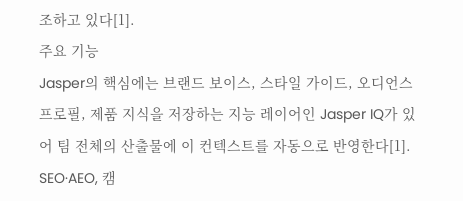조하고 있다[1].
주요 기능
Jasper의 핵심에는 브랜드 보이스, 스타일 가이드, 오디언스 프로필, 제품 지식을 저장하는 지능 레이어인 Jasper IQ가 있어 팀 전체의 산출물에 이 컨텍스트를 자동으로 반영한다[1]. SEO·AEO, 캠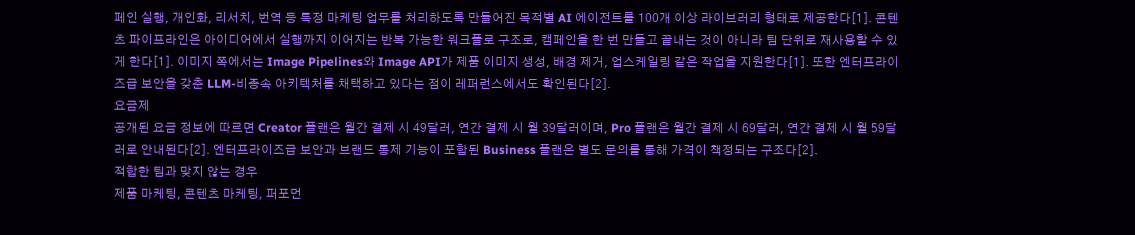페인 실행, 개인화, 리서치, 번역 등 특정 마케팅 업무를 처리하도록 만들어진 목적별 AI 에이전트를 100개 이상 라이브러리 형태로 제공한다[1]. 콘텐츠 파이프라인은 아이디어에서 실행까지 이어지는 반복 가능한 워크플로 구조로, 캠페인을 한 번 만들고 끝내는 것이 아니라 팀 단위로 재사용할 수 있게 한다[1]. 이미지 쪽에서는 Image Pipelines와 Image API가 제품 이미지 생성, 배경 제거, 업스케일링 같은 작업을 지원한다[1]. 또한 엔터프라이즈급 보안을 갖춘 LLM-비종속 아키텍처를 채택하고 있다는 점이 레퍼런스에서도 확인된다[2].
요금제
공개된 요금 정보에 따르면 Creator 플랜은 월간 결제 시 49달러, 연간 결제 시 월 39달러이며, Pro 플랜은 월간 결제 시 69달러, 연간 결제 시 월 59달러로 안내된다[2]. 엔터프라이즈급 보안과 브랜드 통제 기능이 포함된 Business 플랜은 별도 문의를 통해 가격이 책정되는 구조다[2].
적합한 팀과 맞지 않는 경우
제품 마케팅, 콘텐츠 마케팅, 퍼포먼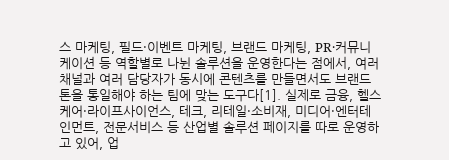스 마케팅, 필드·이벤트 마케팅, 브랜드 마케팅, PR·커뮤니케이션 등 역할별로 나뉜 솔루션을 운영한다는 점에서, 여러 채널과 여러 담당자가 동시에 콘텐츠를 만들면서도 브랜드 톤을 통일해야 하는 팀에 맞는 도구다[1]. 실제로 금융, 헬스케어·라이프사이언스, 테크, 리테일·소비재, 미디어·엔터테인먼트, 전문서비스 등 산업별 솔루션 페이지를 따로 운영하고 있어, 업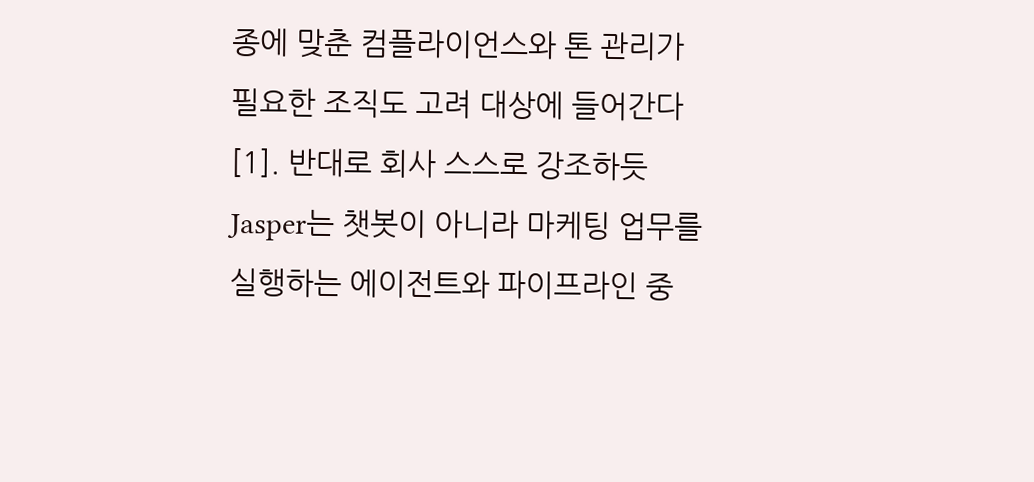종에 맞춘 컴플라이언스와 톤 관리가 필요한 조직도 고려 대상에 들어간다[1]. 반대로 회사 스스로 강조하듯 Jasper는 챗봇이 아니라 마케팅 업무를 실행하는 에이전트와 파이프라인 중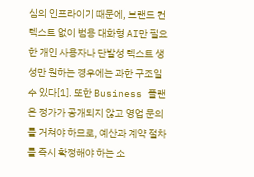심의 인프라이기 때문에, 브랜드 컨텍스트 없이 범용 대화형 AI만 필요한 개인 사용자나 단발성 텍스트 생성만 원하는 경우에는 과한 구조일 수 있다[1]. 또한 Business 플랜은 정가가 공개되지 않고 영업 문의를 거쳐야 하므로, 예산과 계약 절차를 즉시 확정해야 하는 소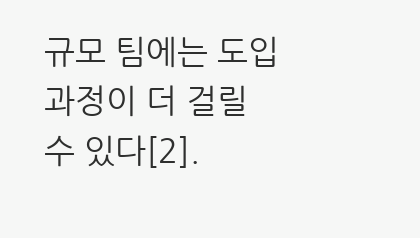규모 팀에는 도입 과정이 더 걸릴 수 있다[2].